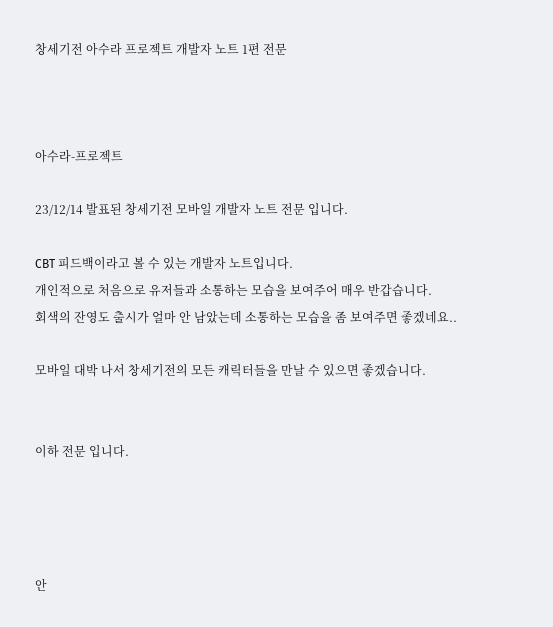창세기전 아수라 프로젝트 개발자 노트 1편 전문



아수라-프로젝트

23/12/14 발표된 창세기전 모바일 개발자 노트 전문 입니다.

CBT 피드백이라고 볼 수 있는 개발자 노트입니다.
개인적으로 처음으로 유저들과 소통하는 모습을 보여주어 매우 반갑습니다.
회색의 잔영도 출시가 얼마 안 남았는데 소통하는 모습을 좀 보여주면 좋겠네요..

모바일 대박 나서 창세기전의 모든 캐릭터들을 만날 수 있으면 좋겠습니다.


이하 전문 입니다.




안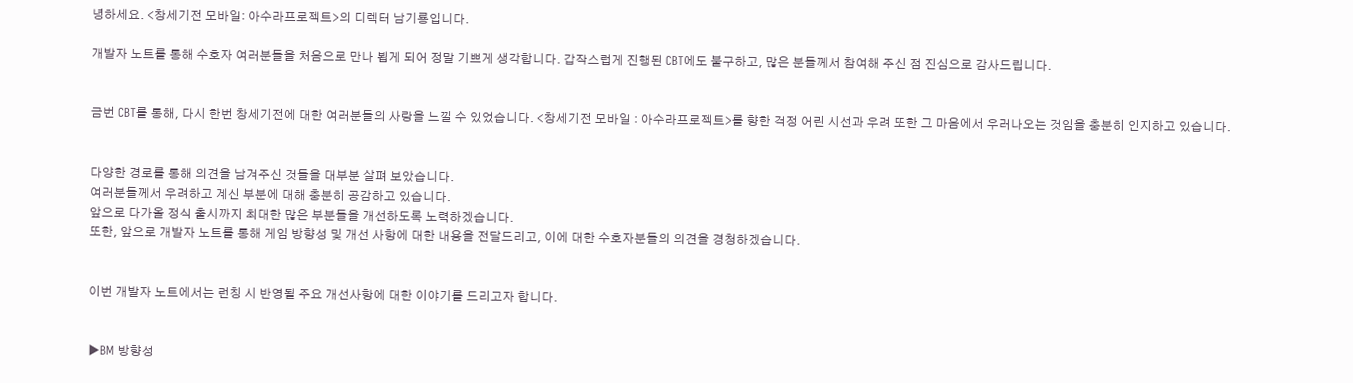녕하세요. <창세기전 모바일: 아수라프로젝트>의 디렉터 남기룡입니다.

개발자 노트를 통해 수호자 여러분들을 처음으로 만나 뵙게 되어 정말 기쁘게 생각합니다. 갑작스럽게 진행된 CBT에도 불구하고, 많은 분들께서 참여해 주신 점 진심으로 감사드립니다.


금번 CBT를 통해, 다시 한번 창세기전에 대한 여러분들의 사랑을 느낄 수 있었습니다. <창세기전 모바일 : 아수라프로젝트>를 향한 걱정 어린 시선과 우려 또한 그 마음에서 우러나오는 것임을 충분히 인지하고 있습니다.


다양한 경로를 통해 의견을 남겨주신 것들을 대부분 살펴 보았습니다.
여러분들께서 우려하고 계신 부분에 대해 충분히 공감하고 있습니다.
앞으로 다가올 정식 출시까지 최대한 많은 부분들을 개선하도록 노력하겠습니다.
또한, 앞으로 개발자 노트를 통해 게임 방향성 및 개선 사항에 대한 내용을 전달드리고, 이에 대한 수호자분들의 의견을 경청하겠습니다.


이번 개발자 노트에서는 런칭 시 반영될 주요 개선사항에 대한 이야기를 드리고자 합니다.


▶BM 방향성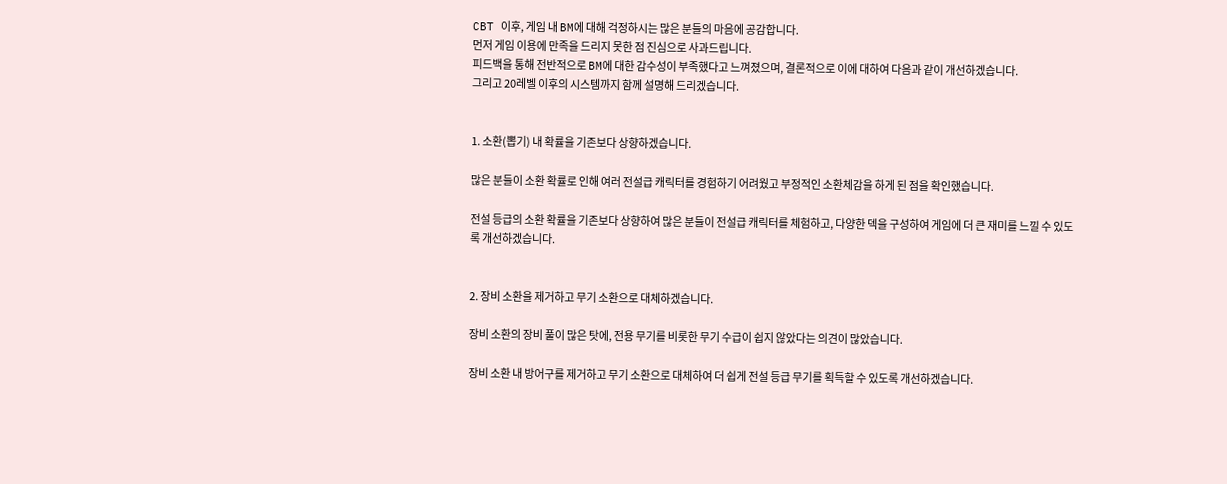CBT 이후, 게임 내 BM에 대해 걱정하시는 많은 분들의 마음에 공감합니다.
먼저 게임 이용에 만족을 드리지 못한 점 진심으로 사과드립니다.
피드백을 통해 전반적으로 BM에 대한 감수성이 부족했다고 느껴졌으며, 결론적으로 이에 대하여 다음과 같이 개선하겠습니다.
그리고 20레벨 이후의 시스템까지 함께 설명해 드리겠습니다.


1. 소환(뽑기) 내 확률을 기존보다 상향하겠습니다.

많은 분들이 소환 확률로 인해 여러 전설급 캐릭터를 경험하기 어려웠고 부정적인 소환체감을 하게 된 점을 확인했습니다.

전설 등급의 소환 확률을 기존보다 상향하여 많은 분들이 전설급 캐릭터를 체험하고, 다양한 덱을 구성하여 게임에 더 큰 재미를 느낄 수 있도록 개선하겠습니다.


2. 장비 소환을 제거하고 무기 소환으로 대체하겠습니다.

장비 소환의 장비 풀이 많은 탓에, 전용 무기를 비롯한 무기 수급이 쉽지 않았다는 의견이 많았습니다.

장비 소환 내 방어구를 제거하고 무기 소환으로 대체하여 더 쉽게 전설 등급 무기를 획득할 수 있도록 개선하겠습니다.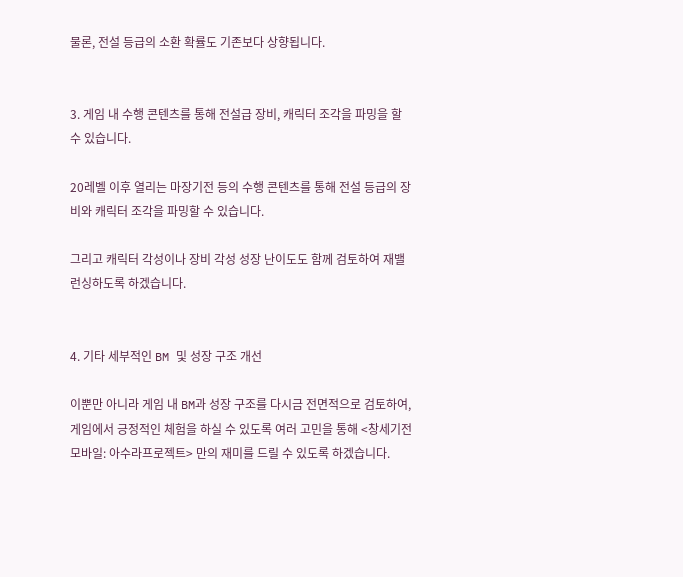물론, 전설 등급의 소환 확률도 기존보다 상향됩니다.


3. 게임 내 수행 콘텐츠를 통해 전설급 장비, 캐릭터 조각을 파밍을 할 수 있습니다.

20레벨 이후 열리는 마장기전 등의 수행 콘텐츠를 통해 전설 등급의 장비와 캐릭터 조각을 파밍할 수 있습니다.

그리고 캐릭터 각성이나 장비 각성 성장 난이도도 함께 검토하여 재밸런싱하도록 하겠습니다.


4. 기타 세부적인 BM 및 성장 구조 개선

이뿐만 아니라 게임 내 BM과 성장 구조를 다시금 전면적으로 검토하여, 게임에서 긍정적인 체험을 하실 수 있도록 여러 고민을 통해 <창세기전 모바일: 아수라프로젝트> 만의 재미를 드릴 수 있도록 하겠습니다.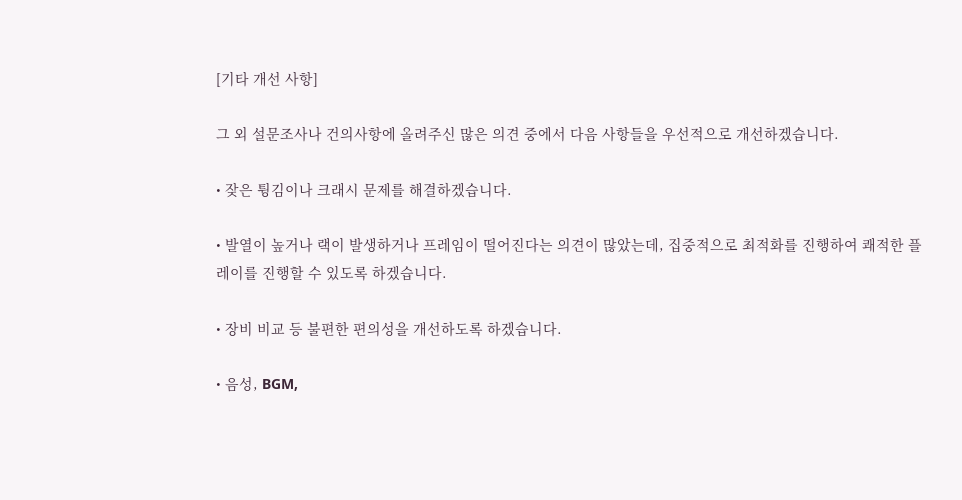[기타 개선 사항]

그 외 설문조사나 건의사항에 올려주신 많은 의견 중에서 다음 사항들을 우선적으로 개선하겠습니다.

• 잦은 튕김이나 크래시 문제를 해결하겠습니다.

• 발열이 높거나 랙이 발생하거나 프레임이 떨어진다는 의견이 많았는데, 집중적으로 최적화를 진행하여 쾌적한 플레이를 진행할 수 있도록 하겠습니다.

• 장비 비교 등 불편한 편의성을 개선하도록 하겠습니다.

• 음성, BGM,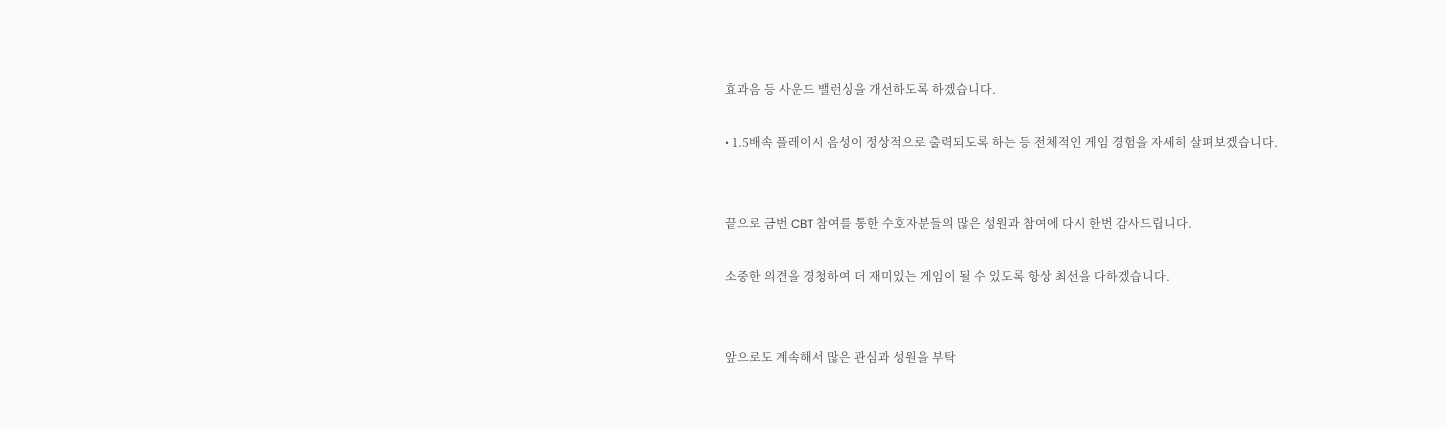효과음 등 사운드 밸런싱을 개선하도록 하겠습니다.

• 1.5배속 플레이시 음성이 정상적으로 출력되도록 하는 등 전체적인 게임 경험을 자세히 살펴보겠습니다.


끝으로 금번 CBT 참여를 통한 수호자분들의 많은 성원과 참여에 다시 한번 감사드립니다.

소중한 의견을 경청하여 더 재미있는 게임이 될 수 있도록 항상 최선을 다하겠습니다.


앞으로도 계속해서 많은 관심과 성원을 부탁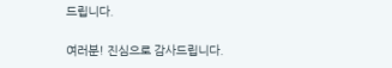드립니다.

여러분! 진심으로 감사드립니다.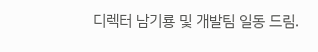디렉터 남기룡 및 개발팀 일동 드림.